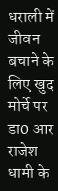धराली में जीवन बचाने के लिए खुद मोर्चे पर डा0 आर राजेश
धामी के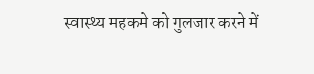स्वास्थ्य महकमे को गुलजार करने में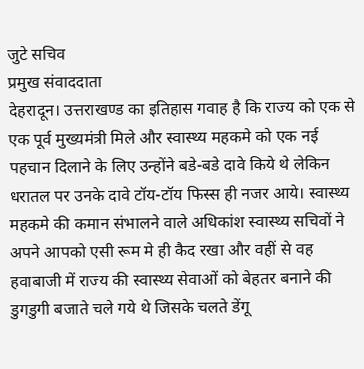जुटे सचिव
प्रमुख संवाददाता
देहरादून। उत्तराखण्ड का इतिहास गवाह है कि राज्य को एक से एक पूर्व मुख्यमंत्री मिले और स्वास्थ्य महकमे को एक नई पहचान दिलाने के लिए उन्होंने बडे-बडे दावे किये थे लेकिन धरातल पर उनके दावे टॉय-टॉय फिस्स ही नजर आये। स्वास्थ्य महकमे की कमान संभालने वाले अधिकांश स्वास्थ्य सचिवों ने अपने आपको एसी रूम मे ही कैद रखा और वहीं से वह हवाबाजी में राज्य की स्वास्थ्य सेवाओं को बेहतर बनाने की डुगडुगी बजाते चले गये थे जिसके चलते डेंगू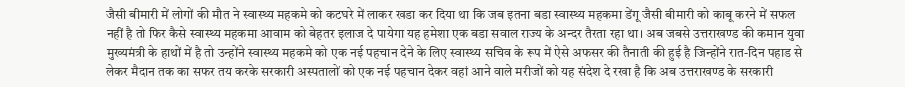जैसी बीमारी में लोगों की मौत ने स्वास्थ्य महकमे को कटघरे में लाकर खडा कर दिया था कि जब इतना बडा स्वास्थ्य महकमा डेंगू जैसी बीमारी को काबू करने में सफल नहीं है तो फिर कैसे स्वास्थ्य महकमा आवाम को बेहतर इलाज दे पायेगा यह हमेशा एक बडा सवाल राज्य के अन्दर तैरता रहा था। अब जबसे उत्तराखण्ड की कमान युवा मुख्यमंत्री के हाथों में है तो उन्होंने स्वास्थ्य महकमे को एक नई पहचान देने के लिए स्वास्थ्य सचिव के रूप में ऐसे अफसर की तैनाती की हुई है जिन्होंने रात-दिन पहाड से लेकर मैदान तक का सफर तय करके सरकारी अस्पतालों को एक नई पहचान देकर वहां आने वाले मरीजों को यह संदेश दे रखा है कि अब उत्तराखण्ड के सरकारी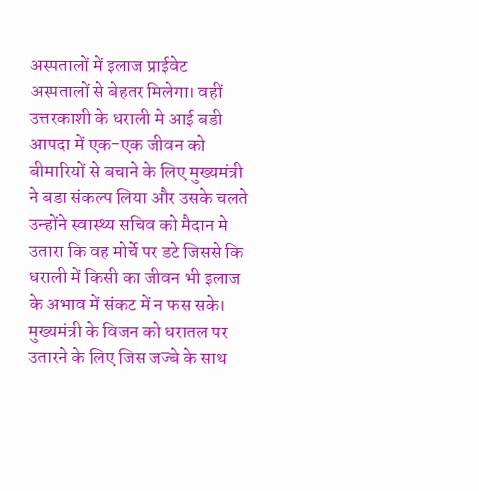अस्पतालों में इलाज प्राईवेट अस्पतालों से बेहतर मिलेगा। वहीं उत्तरकाशी के धराली मे आई बडी आपदा में एक-एक जीवन को बीमारियों से बचाने के लिए मुख्यमंत्री ने बडा संकल्प लिया और उसके चलते उन्होंने स्वास्थ्य सचिव को मैदान मे उतारा कि वह मोर्चे पर डटे जिससे कि धराली में किसी का जीवन भी इलाज के अभाव में संकट में न फस सके। मुख्यमंत्री के विजन को धरातल पर उतारने के लिए जिस जज्बे के साथ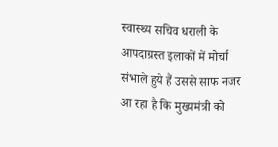स्वास्थ्य सचिव धराली के आपदाग्रस्त इलाकों में मोर्चा संभाले हुये हैं उससे साफ नजर आ रहा है कि मुख्यमंत्री को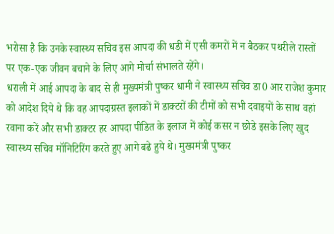भरोसा है कि उनके स्वास्थ्य सचिव इस आपदा की धडी में एसी कमरों में न बैठकर पथरीले रास्तों पर एक-एक जीवन बचाने के लिए आगे मोर्चा संभालते रहेंगे।
धराली में आई आपदा के बाद से ही मुख्यमंत्री पुष्कर धामी ने स्वास्थ्य सचिव डा0 आर राजेश कुमार को आदेश दिये थे कि वह आपदाग्रस्त इलाकों में डाक्टरों की टीमों को सभी दवाइयों के साथ वहां रवाना करें और सभी डाक्टर हर आपदा पीडित के इलाज में कोई कसर न छोडे इसके लिए खुद स्वास्थ्य सचिव मॉनिटिरिंग करते हुए आगे बढे हुये थे। मुख्यमंत्री पुष्कर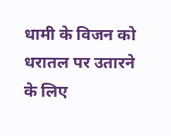धामी के विजन को धरातल पर उतारने के लिए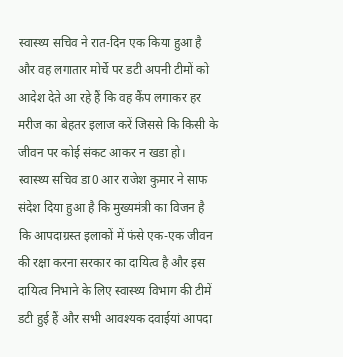स्वास्थ्य सचिव ने रात-दिन एक किया हुआ है और वह लगातार मोर्चे पर डटी अपनी टीमों को आदेश देते आ रहे हैं कि वह कैंप लगाकर हर मरीज का बेहतर इलाज करें जिससे कि किसी के जीवन पर कोई संकट आकर न खडा हो। स्वास्थ्य सचिव डा0 आर राजेश कुमार ने साफ संदेश दिया हुआ है कि मुख्यमंत्री का विजन है कि आपदाग्रस्त इलाकों में फंसे एक-एक जीवन की रक्षा करना सरकार का दायित्व है और इस दायित्व निभाने के लिए स्वास्थ्य विभाग की टीमें डटी हुई हैं और सभी आवश्यक दवाईयां आपदा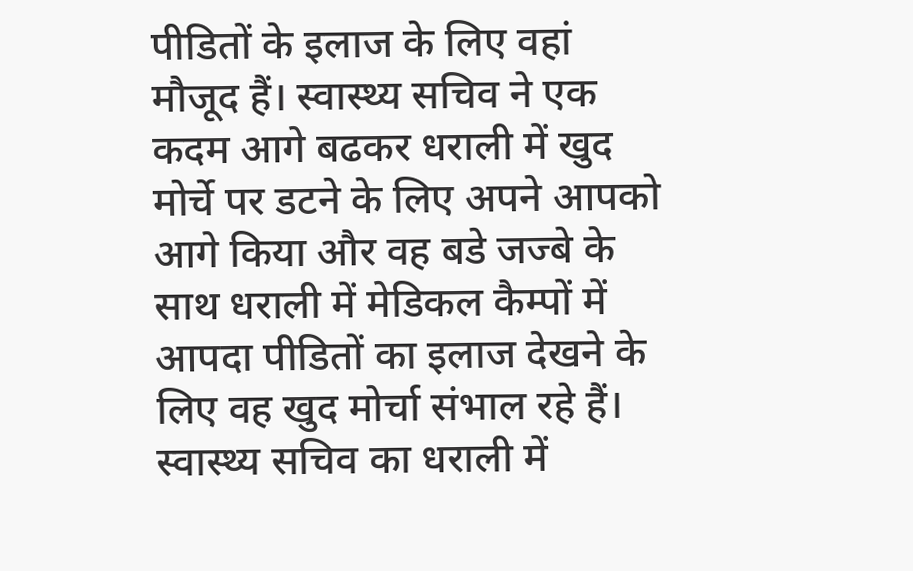पीडितों के इलाज के लिए वहां मौजूद हैं। स्वास्थ्य सचिव ने एक कदम आगे बढकर धराली में खुद मोर्चे पर डटने के लिए अपने आपको आगे किया और वह बडे जज्बे के साथ धराली में मेडिकल कैम्पों में आपदा पीडितों का इलाज देखने के लिए वह खुद मोर्चा संभाल रहे हैं। स्वास्थ्य सचिव का धराली में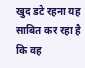खुद डटे रहना यह साबित कर रहा है कि वह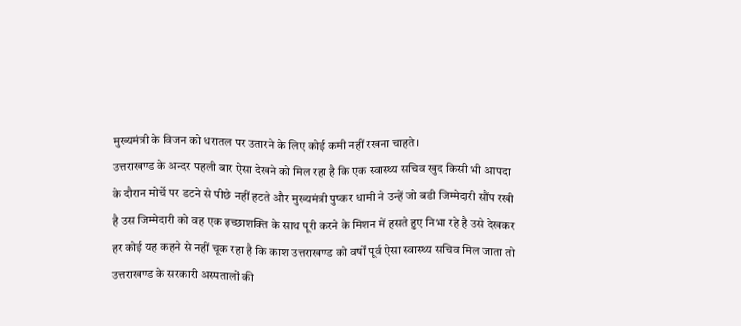मुख्यमंत्री के विजन को धरातल पर उतारने के लिए कोई कमी नहीं रखना चाहते।
उत्तराखण्ड के अन्दर पहली बार ऐसा देखने को मिल रहा है कि एक स्वास्थ्य सचिव खुद किसी भी आपदा के दौरान मोर्चे पर डटने से पीछे नहीं हटते और मुख्यमंत्री पुष्कर धामी ने उन्हें जो बडी जिम्मेदारी सौंप रखी है उस जिम्मेदारी को वह एक इच्छाशक्ति के साथ पूरी करने के मिशन में हसते हुए निभा रहे है उसे देखकर हर कोई यह कहने से नहीं चूक रहा है कि काश उत्तराखण्ड को वर्षों पूर्व ऐसा स्वास्थ्य सचिव मिल जाता तो उत्तराखण्ड के सरकारी अस्पतालों की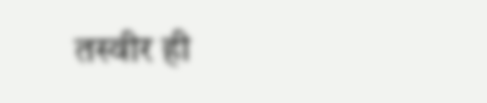तस्वीर ही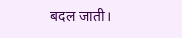बदल जाती।